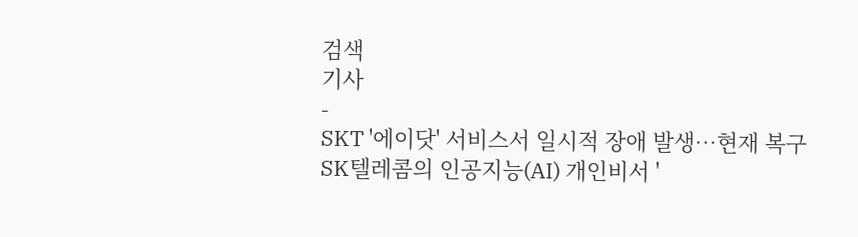검색
기사
-
SKT '에이닷' 서비스서 일시적 장애 발생…현재 복구
SK텔레콤의 인공지능(AI) 개인비서 '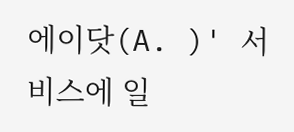에이닷(A. )' 서비스에 일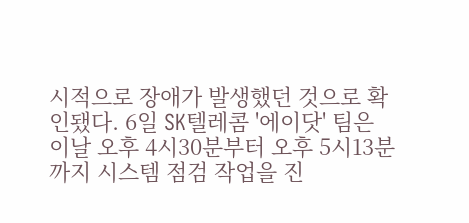시적으로 장애가 발생했던 것으로 확인됐다. 6일 SK텔레콤 '에이닷' 팀은 이날 오후 4시30분부터 오후 5시13분까지 시스템 점검 작업을 진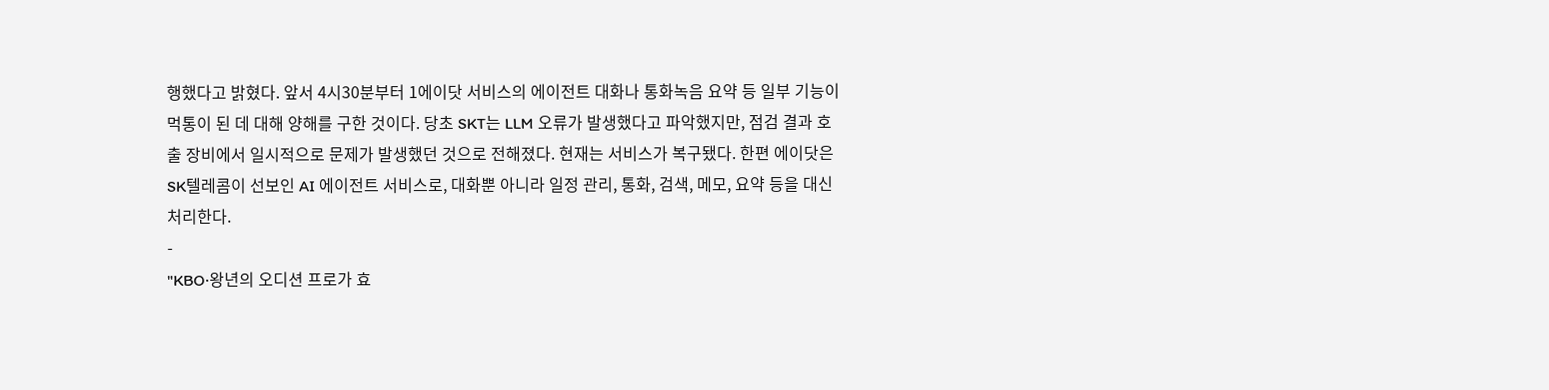행했다고 밝혔다. 앞서 4시30분부터 1에이닷 서비스의 에이전트 대화나 통화녹음 요약 등 일부 기능이 먹통이 된 데 대해 양해를 구한 것이다. 당초 SKT는 LLM 오류가 발생했다고 파악했지만, 점검 결과 호출 장비에서 일시적으로 문제가 발생했던 것으로 전해졌다. 현재는 서비스가 복구됐다. 한편 에이닷은 SK텔레콤이 선보인 AI 에이전트 서비스로, 대화뿐 아니라 일정 관리, 통화, 검색, 메모, 요약 등을 대신 처리한다.
-
"KBO·왕년의 오디션 프로가 효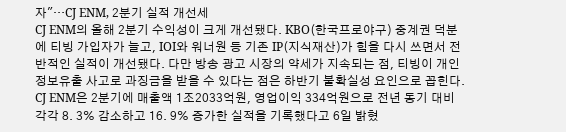자"…CJ ENM, 2분기 실적 개선세
CJ ENM의 올해 2분기 수익성이 크게 개선됐다. KBO(한국프로야구) 중계권 덕분에 티빙 가입자가 늘고, IOI와 워너원 등 기존 IP(지식재산)가 힘을 다시 쓰면서 전반적인 실적이 개선됐다. 다만 방송 광고 시장의 약세가 지속되는 점, 티빙이 개인정보유출 사고로 과징금을 받을 수 있다는 점은 하반기 불확실성 요인으로 꼽힌다. CJ ENM은 2분기에 매출액 1조2033억원, 영업이익 334억원으로 전년 동기 대비 각각 8. 3% 감소하고 16. 9% 증가한 실적을 기록했다고 6일 밝혔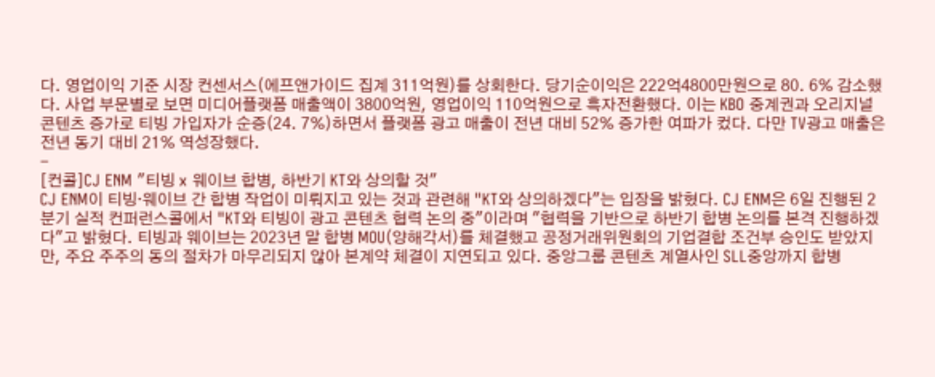다. 영업이익 기준 시장 컨센서스(에프앤가이드 집계 311억원)를 상회한다. 당기순이익은 222억4800만원으로 80. 6% 감소했다. 사업 부문별로 보면 미디어플랫폼 매출액이 3800억원, 영업이익 110억원으로 흑자전환했다. 이는 KBO 중계권과 오리지널 콘텐츠 증가로 티빙 가입자가 순증(24. 7%)하면서 플랫폼 광고 매출이 전년 대비 52% 증가한 여파가 컸다. 다만 TV광고 매출은 전년 동기 대비 21% 역성장했다.
-
[컨콜]CJ ENM "티빙 x 웨이브 합병, 하반기 KT와 상의할 것"
CJ ENM이 티빙·웨이브 간 합병 작업이 미뤄지고 있는 것과 관련해 "KT와 상의하겠다"는 입장을 밝혔다. CJ ENM은 6일 진행된 2분기 실적 컨퍼런스콜에서 "KT와 티빙이 광고 콘텐츠 협력 논의 중"이라며 "협력을 기반으로 하반기 합병 논의를 본격 진행하겠다"고 밝혔다. 티빙과 웨이브는 2023년 말 합병 MOU(양해각서)를 체결했고 공정거래위원회의 기업결합 조건부 승인도 받았지만, 주요 주주의 동의 절차가 마무리되지 않아 본계약 체결이 지연되고 있다. 중앙그룹 콘텐츠 계열사인 SLL중앙까지 합병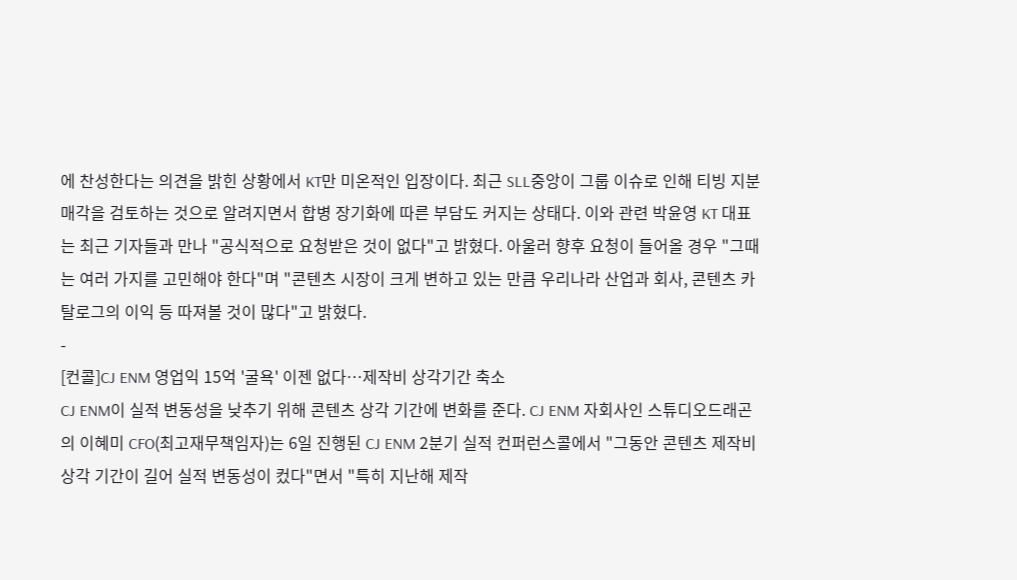에 찬성한다는 의견을 밝힌 상황에서 KT만 미온적인 입장이다. 최근 SLL중앙이 그룹 이슈로 인해 티빙 지분 매각을 검토하는 것으로 알려지면서 합병 장기화에 따른 부담도 커지는 상태다. 이와 관련 박윤영 KT 대표는 최근 기자들과 만나 "공식적으로 요청받은 것이 없다"고 밝혔다. 아울러 향후 요청이 들어올 경우 "그때는 여러 가지를 고민해야 한다"며 "콘텐츠 시장이 크게 변하고 있는 만큼 우리나라 산업과 회사, 콘텐츠 카탈로그의 이익 등 따져볼 것이 많다"고 밝혔다.
-
[컨콜]CJ ENM 영업익 15억 '굴욕' 이젠 없다…제작비 상각기간 축소
CJ ENM이 실적 변동성을 낮추기 위해 콘텐츠 상각 기간에 변화를 준다. CJ ENM 자회사인 스튜디오드래곤의 이혜미 CFO(최고재무책임자)는 6일 진행된 CJ ENM 2분기 실적 컨퍼런스콜에서 "그동안 콘텐츠 제작비 상각 기간이 길어 실적 변동성이 컸다"면서 "특히 지난해 제작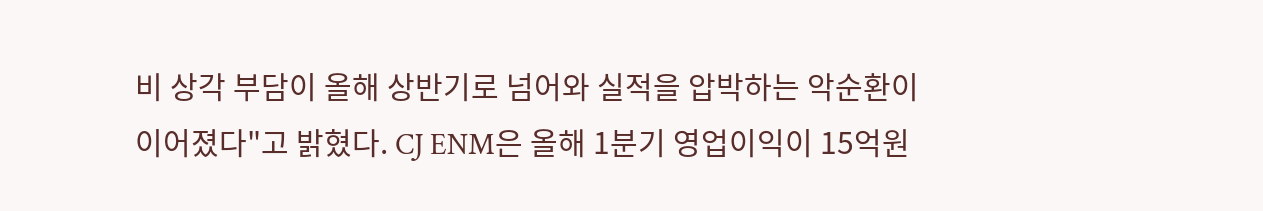비 상각 부담이 올해 상반기로 넘어와 실적을 압박하는 악순환이 이어졌다"고 밝혔다. CJ ENM은 올해 1분기 영업이익이 15억원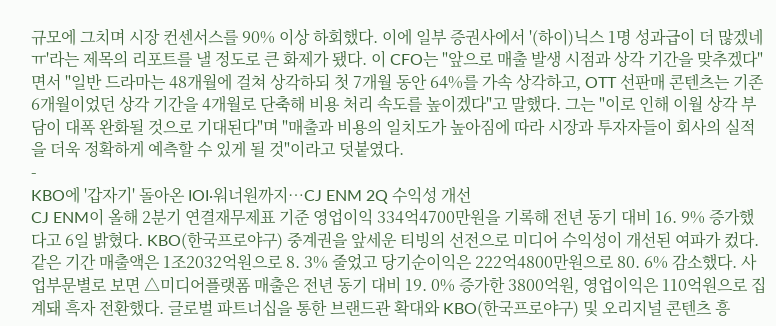규모에 그치며 시장 컨센서스를 90% 이상 하회했다. 이에 일부 증권사에서 '(하이)닉스 1명 성과급이 더 많겠네 ㅠ'라는 제목의 리포트를 낼 정도로 큰 화제가 됐다. 이 CFO는 "앞으로 매출 발생 시점과 상각 기간을 맞추겠다"면서 "일반 드라마는 48개월에 걸쳐 상각하되 첫 7개월 동안 64%를 가속 상각하고, OTT 선판매 콘텐츠는 기존 6개월이었던 상각 기간을 4개월로 단축해 비용 처리 속도를 높이겠다"고 말했다. 그는 "이로 인해 이월 상각 부담이 대폭 완화될 것으로 기대된다"며 "매출과 비용의 일치도가 높아짐에 따라 시장과 투자자들이 회사의 실적을 더욱 정확하게 예측할 수 있게 될 것"이라고 덧붙였다.
-
KBO에 '갑자기' 돌아온 IOI·워너원까지…CJ ENM 2Q 수익성 개선
CJ ENM이 올해 2분기 연결재무제표 기준 영업이익 334억4700만원을 기록해 전년 동기 대비 16. 9% 증가했다고 6일 밝혔다. KBO(한국프로야구) 중계권을 앞세운 티빙의 선전으로 미디어 수익성이 개선된 여파가 컸다. 같은 기간 매출액은 1조2032억원으로 8. 3% 줄었고 당기순이익은 222억4800만원으로 80. 6% 감소했다. 사업부문별로 보면 △미디어플랫폼 매출은 전년 동기 대비 19. 0% 증가한 3800억원, 영업이익은 110억원으로 집계돼 흑자 전환했다. 글로벌 파트너십을 통한 브랜드관 확대와 KBO(한국프로야구) 및 오리지널 콘텐츠 흥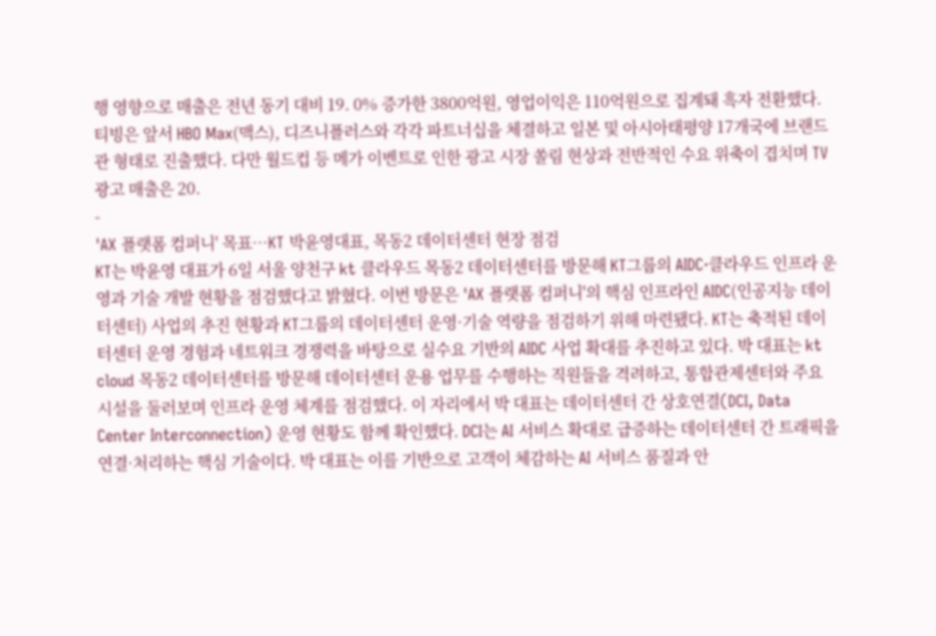행 영향으로 매출은 전년 동기 대비 19. 0% 증가한 3800억원, 영업이익은 110억원으로 집계돼 흑자 전환했다. 티빙은 앞서 HBO Max(맥스), 디즈니플러스와 각각 파트너십을 체결하고 일본 및 아시아태평양 17개국에 브랜드관 형태로 진출했다. 다만 월드컵 등 메가 이벤트로 인한 광고 시장 쏠림 현상과 전반적인 수요 위축이 겹치며 TV광고 매출은 20.
-
'AX 플랫폼 컴퍼니' 목표…KT 박윤영대표, 목동2 데이터센터 현장 점검
KT는 박윤영 대표가 6일 서울 양천구 kt 클라우드 목동2 데이터센터를 방문해 KT그룹의 AIDC·클라우드 인프라 운영과 기술 개발 현황을 점검했다고 밝혔다. 이번 방문은 'AX 플랫폼 컴퍼니'의 핵심 인프라인 AIDC(인공지능 데이터센터) 사업의 추진 현황과 KT그룹의 데이터센터 운영·기술 역량을 점검하기 위해 마련됐다. KT는 축적된 데이터센터 운영 경험과 네트워크 경쟁력을 바탕으로 실수요 기반의 AIDC 사업 확대를 추진하고 있다. 박 대표는 kt cloud 목동2 데이터센터를 방문해 데이터센터 운용 업무를 수행하는 직원들을 격려하고, 통합관제센터와 주요 시설을 둘러보며 인프라 운영 체계를 점검했다. 이 자리에서 박 대표는 데이터센터 간 상호연결(DCI, Data Center Interconnection) 운영 현황도 함께 확인했다. DCI는 AI 서비스 확대로 급증하는 데이터센터 간 트래픽을 연결·처리하는 핵심 기술이다. 박 대표는 이를 기반으로 고객이 체감하는 AI 서비스 품질과 안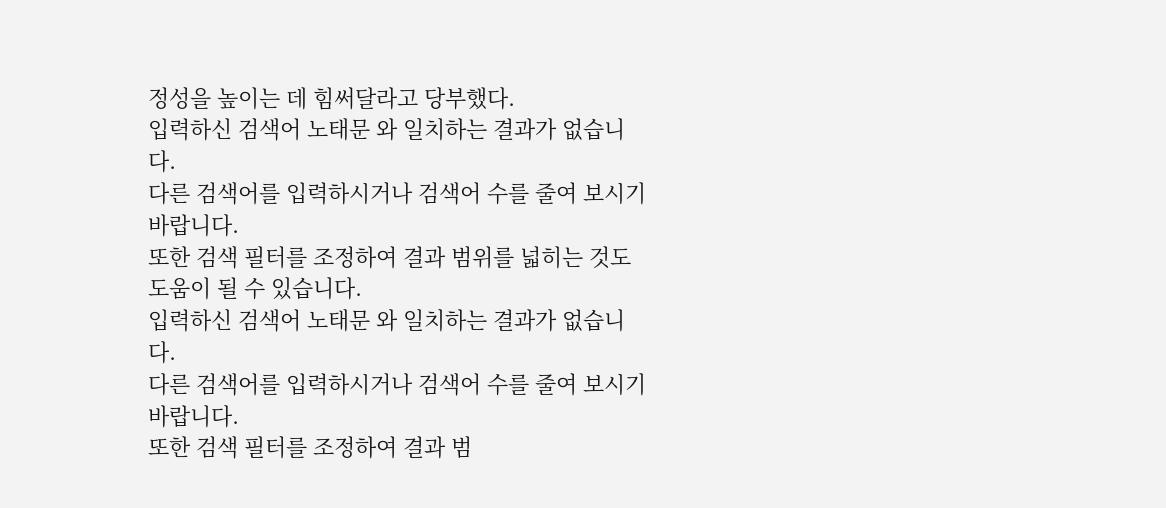정성을 높이는 데 힘써달라고 당부했다.
입력하신 검색어 노태문 와 일치하는 결과가 없습니다.
다른 검색어를 입력하시거나 검색어 수를 줄여 보시기 바랍니다.
또한 검색 필터를 조정하여 결과 범위를 넓히는 것도 도움이 될 수 있습니다.
입력하신 검색어 노태문 와 일치하는 결과가 없습니다.
다른 검색어를 입력하시거나 검색어 수를 줄여 보시기 바랍니다.
또한 검색 필터를 조정하여 결과 범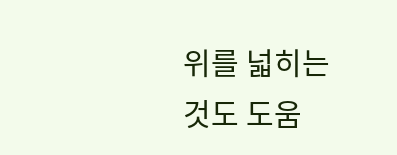위를 넓히는 것도 도움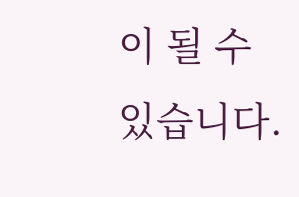이 될 수 있습니다.